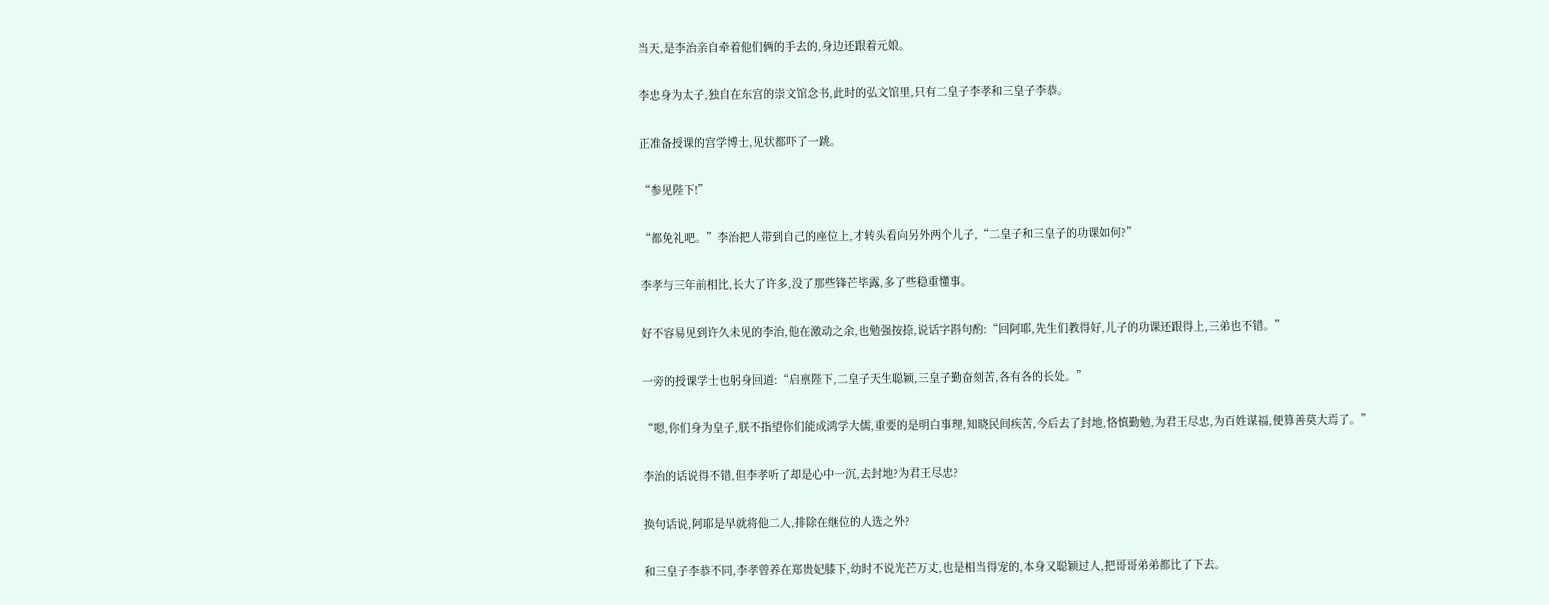当天,是李治亲自牵着他们俩的手去的,身边还跟着元娘。

李忠身为太子,独自在东宫的崇文馆念书,此时的弘文馆里,只有二皇子李孝和三皇子李恭。

正准备授课的宫学博士,见状都吓了一跳。

“参见陛下!”

“都免礼吧。”李治把人带到自己的座位上,才转头看向另外两个儿子,“二皇子和三皇子的功课如何?”

李孝与三年前相比,长大了许多,没了那些锋芒毕露,多了些稳重懂事。

好不容易见到许久未见的李治,他在激动之余,也勉强按捺,说话字斟句酌:“回阿耶,先生们教得好,儿子的功课还跟得上,三弟也不错。”

一旁的授课学士也躬身回道:“启禀陛下,二皇子天生聪颖,三皇子勤奋刻苦,各有各的长处。”

“嗯,你们身为皇子,朕不指望你们能成鸿学大儒,重要的是明白事理,知晓民间疾苦,今后去了封地,恪慎勤勉,为君王尽忠,为百姓谋福,便算善莫大焉了。”

李治的话说得不错,但李孝听了却是心中一沉,去封地?为君王尽忠?

换句话说,阿耶是早就将他二人,排除在继位的人选之外?

和三皇子李恭不同,李孝曾养在郑贵妃膝下,幼时不说光芒万丈,也是相当得宠的,本身又聪颖过人,把哥哥弟弟都比了下去。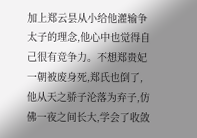加上郑云昙从小给他灌输争太子的理念,他心中也觉得自己很有竞争力。不想郑贵妃一朝被废身死,郑氏也倒了,他从天之骄子沦落为弃子,仿佛一夜之间长大,学会了收敛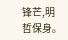锋芒,明哲保身。